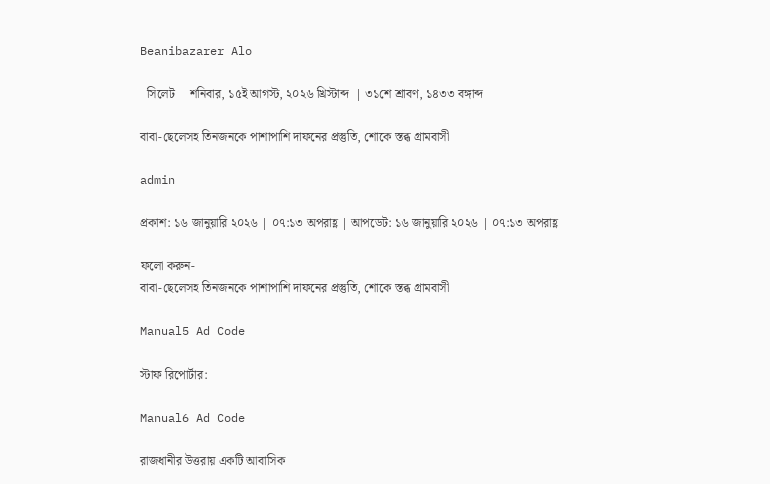Beanibazarer Alo

  সিলেট     শনিবার, ১৫ই আগস্ট, ২০২৬ খ্রিস্টাব্দ  | ৩১শে শ্রাবণ, ১৪৩৩ বঙ্গাব্দ

বাবা-ছেলেসহ তিনজনকে পাশাপাশি দাফনের প্রস্তুতি, শোকে স্তব্ধ গ্রামবাসী

admin

প্রকাশ: ১৬ জানুয়ারি ২০২৬ | ০৭:১৩ অপরাহ্ণ | আপডেট: ১৬ জানুয়ারি ২০২৬ | ০৭:১৩ অপরাহ্ণ

ফলো করুন-
বাবা-ছেলেসহ তিনজনকে পাশাপাশি দাফনের প্রস্তুতি, শোকে স্তব্ধ গ্রামবাসী

Manual5 Ad Code

স্টাফ রিপোর্টার:

Manual6 Ad Code

রাজধানীর উত্তরায় একটি আবাসিক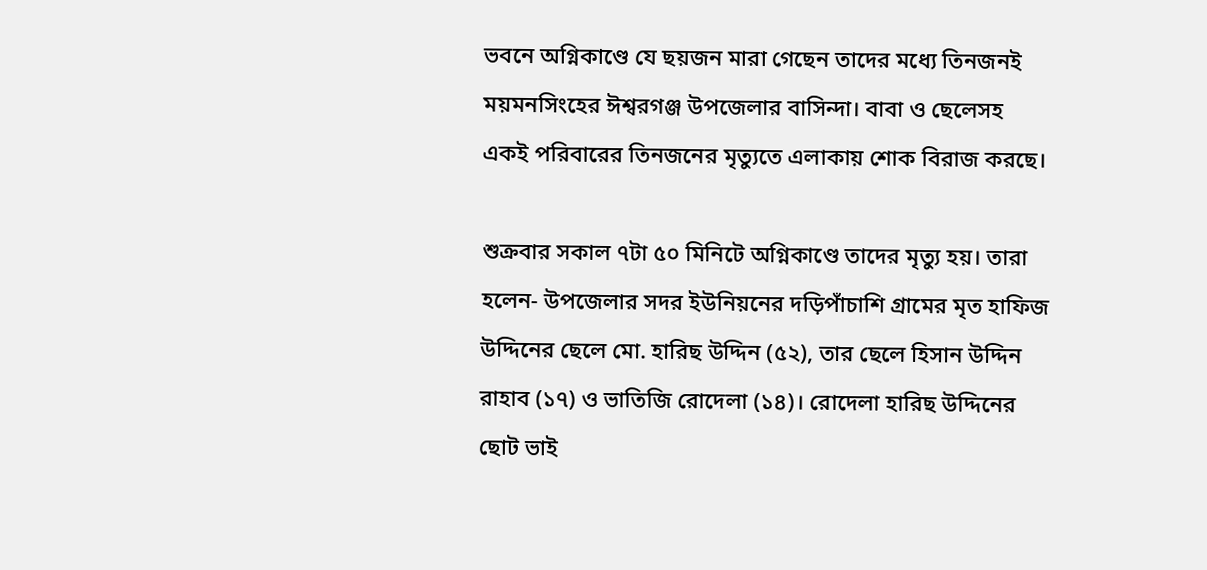ভবনে অগ্নিকাণ্ডে যে ছয়জন মারা গেছেন তাদের মধ্যে তিনজনই ময়মনসিংহের ঈশ্বরগঞ্জ উপজেলার বাসিন্দা। বাবা ও ছেলেসহ একই পরিবারের তিনজনের মৃত্যুতে এলাকায় শোক বিরাজ করছে।

শুক্রবার সকাল ৭টা ৫০ মিনিটে অগ্নিকাণ্ডে তাদের মৃত্যু হয়। তারা হলেন- উপজেলার সদর ইউনিয়নের দড়িপাঁচাশি গ্রামের মৃত হাফিজ উদ্দিনের ছেলে মো. হারিছ উদ্দিন (৫২), তার ছেলে হিসান উদ্দিন রাহাব (১৭) ও ভাতিজি রোদেলা (১৪)। রোদেলা হারিছ উদ্দিনের ছোট ভাই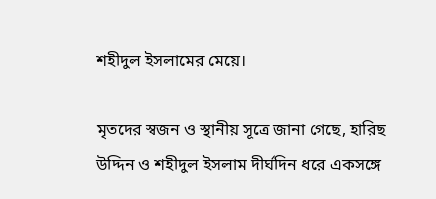শহীদুল ইসলামের মেয়ে।

মৃতদের স্বজন ও স্থানীয় সূত্রে জানা গেছে, হারিছ উদ্দিন ও শহীদুল ইসলাম দীর্ঘদিন ধরে একসঙ্গে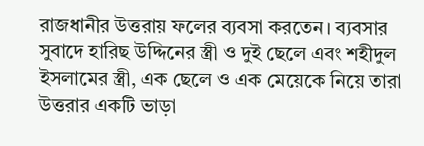রাজধানীর উত্তরায় ফলের ব্যবসা করতেন। ব্যবসার সুবাদে হারিছ উদ্দিনের স্ত্রী ও দুই ছেলে এবং শহীদুল ইসলামের স্ত্রী, এক ছেলে ও এক মেয়েকে নিয়ে তারা উত্তরার একটি ভাড়া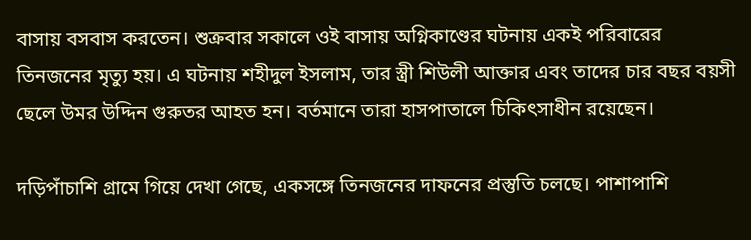বাসায় বসবাস করতেন। শুক্রবার সকালে ওই বাসায় অগ্নিকাণ্ডের ঘটনায় একই পরিবারের তিনজনের মৃত্যু হয়। এ ঘটনায় শহীদুল ইসলাম, তার স্ত্রী শিউলী আক্তার এবং তাদের চার বছর বয়সী ছেলে উমর উদ্দিন গুরুতর আহত হন। বর্তমানে তারা হাসপাতালে চিকিৎসাধীন রয়েছেন।

দড়িপাঁচাশি গ্রামে গিয়ে দেখা গেছে, একসঙ্গে তিনজনের দাফনের প্রস্তুতি চলছে। পাশাপাশি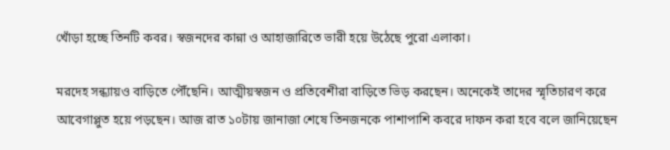খোঁড়া হচ্ছে তিনটি কবর। স্বজনদের কান্না ও আহাজারিতে ভারী হয়ে উঠেছে পুরো এলাকা।

মরদেহ সন্ধ্যায়ও বাড়িতে পৌঁছেনি। আত্মীয়স্বজন ও প্রতিবেশীরা বাড়িতে ভিড় করছেন। অনেকেই তাদের স্মৃতিচারণ করে আবেগাপ্লুত হয়ে পড়ছেন। আজ রাত ১০টায় জানাজা শেষে তিনজনকে পাশাপাশি কবরে দাফন করা হবে বলে জানিয়েছেন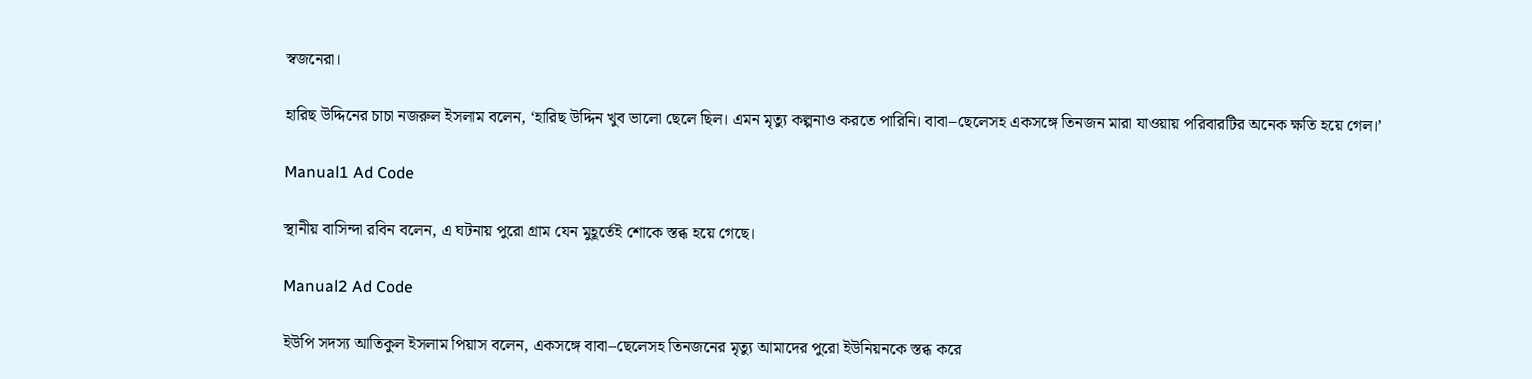স্বজনেরা।

হারিছ উদ্দিনের চাচা নজরুল ইসলাম বলেন, ‘হারিছ উদ্দিন খুব ভালো ছেলে ছিল। এমন মৃত্যু কল্পনাও করতে পারিনি। বাবা–ছেলেসহ একসঙ্গে তিনজন মারা যাওয়ায় পরিবারটির অনেক ক্ষতি হয়ে গেল।’

Manual1 Ad Code

স্থানীয় বাসিন্দা রবিন বলেন, এ ঘটনায় পুরো গ্রাম যেন মুহূর্তেই শোকে স্তব্ধ হয়ে গেছে।

Manual2 Ad Code

ইউপি সদস্য আতিকুল ইসলাম পিয়াস বলেন, একসঙ্গে বাবা–ছেলেসহ তিনজনের মৃত্যু আমাদের পুরো ইউনিয়নকে স্তব্ধ করে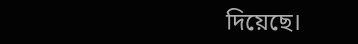দিয়েছে।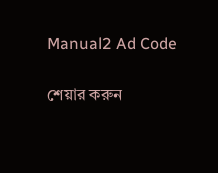Manual2 Ad Code

শেয়ার করুন